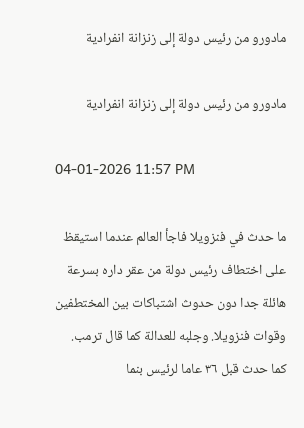مادورو من رئيس دولة إلى زنزانة انفرادية

مادورو من رئيس دولة إلى زنزانة انفرادية

04-01-2026 11:57 PM

ما حدث في فنزويلا فاجأ العالم عندما استيقظ على اختطاف رئيس دولة من عقر داره بسرعة هائلة جدا دون حدوث اشتباكات بين المختطفين وقوات فنزويلا. وجلبه للعدالة كما قال ترمب.
كما حدث قبل ٣٦ عاما لرئيس بنما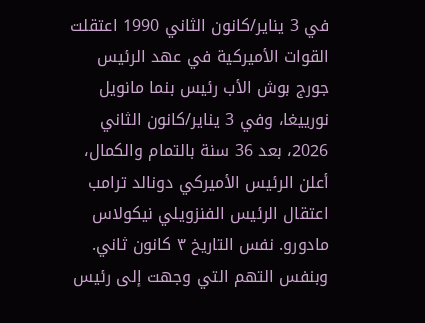في 3 يناير/كانون الثاني 1990 اعتقلت القوات الأميركية في عهد الرئيس جورج بوش الأب رئيس بنما مانويل نورييغا، وفي 3 يناير/كانون الثاني 2026، بعد 36 سنة بالتمام والكمال، أعلن الرئيس الأميركي دونالد ترامب اعتقال الرئيس الفنزويلي نيكولاس مادورو. نفس التاريخ ٣ كانون ثاني. وبنفس التهم التي وجهت إلى رئيس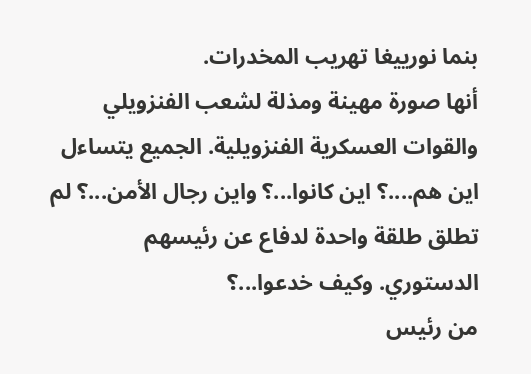بنما نورييغا تهريب المخدرات.
أنها صورة مهينة ومذلة لشعب الفنزويلي والقوات العسكرية الفنزويلية. الجميع يتساءل اين هم....؟ اين كانوا...؟ واين رجال الأمن...؟ لم تطلق طلقة واحدة لدفاع عن رئيسهم الدستوري. وكيف خدعوا...؟
من رئيس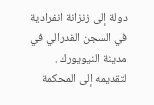دولة إلى زنزانة انفرادية في السجن الفدرالي في مدينة النيويورك . لتقديمه إلى المحكمة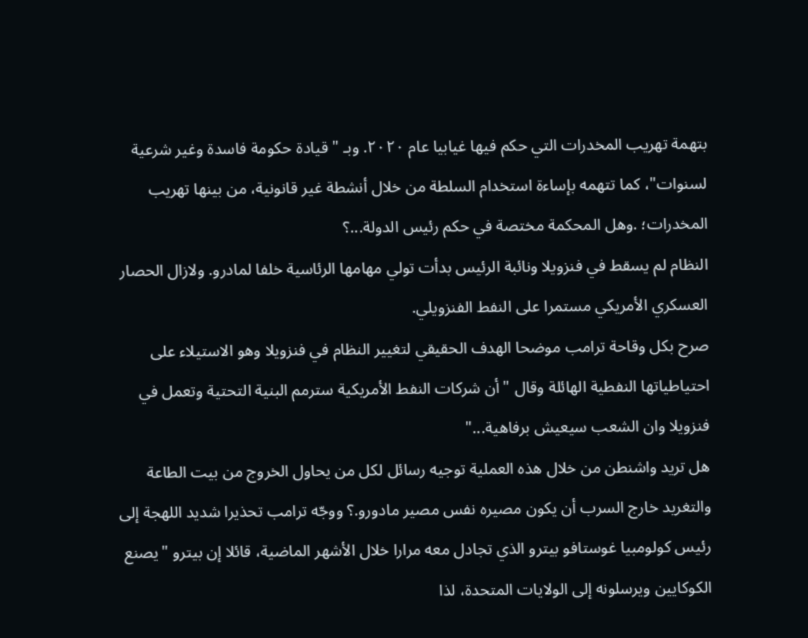بتهمة تهريب المخدرات التي حكم فيها غيابيا عام ٢٠٢٠. وبـ "قيادة حكومة فاسدة وغير شرعية لسنوات"، كما تتهمه بإساءة استخدام السلطة من خلال أنشطة غير قانونية، من بينها تهريب المخدرات؛ .وهل المحكمة مختصة في حكم رئيس الدولة...؟
النظام لم يسقط في فنزويلا ونائبة الرئيس بدأت تولي مهامها الرئاسية خلفا لمادرو. ولازال الحصار العسكري الأمريكي مستمرا على النفط الفنزويلي.
صرح بكل وقاحة ترامب موضحا الهدف الحقيقي لتغيير النظام في فنزويلا وهو الاستيلاء على احتياطياتها النفطية الهائلة وقال "أن شركات النفط الأمريكية سترمم البنية التحتية وتعمل في فنزويلا وان الشعب سيعيش برفاهية..."
هل تريد واشنطن من خلال هذه العملية توجيه رسائل لكل من يحاول الخروج من بيت الطاعة والتغريد خارج السرب أن يكون مصيره نفس مصير مادورو.؟ ووجّه ترامب تحذيرا شديد اللهجة إلى رئيس كولومبيا غوستافو بيترو الذي تجادل معه مرارا خلال الأشهر الماضية، قائلا إن بيترو "يصنع الكوكايين ويرسلونه إلى الولايات المتحدة، لذا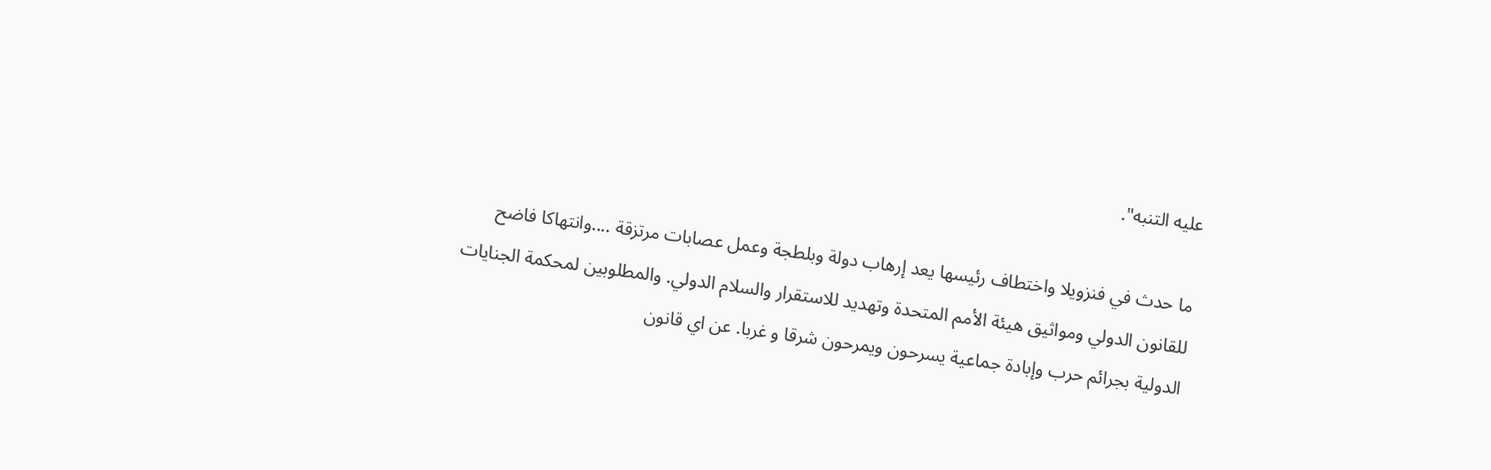عليه التنبه".

ما حدث في فنزويلا واختطاف رئيسها يعد إرهاب دولة وبلطجة وعمل عصابات مرتزقة ....وانتهاكا فاضح للقانون الدولي ومواثيق هيئة الأمم المتحدة وتهديد للاستقرار والسلام الدولي. والمطلوبين لمحكمة الجنايات الدولية بجرائم حرب وإبادة جماعية يسرحون ويمرحون شرقا و غربا. عن اي قانون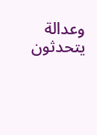وعدالة يتحدثون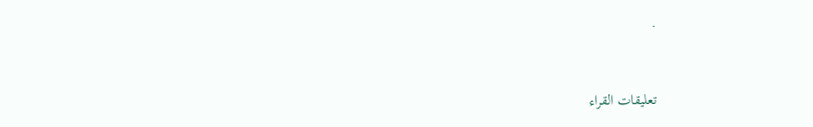.



تعليقات القراء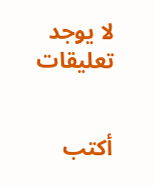لا يوجد تعليقات


أكتب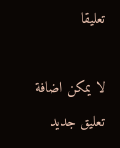تعليقا

لا يمكن اضافة تعليق جديد